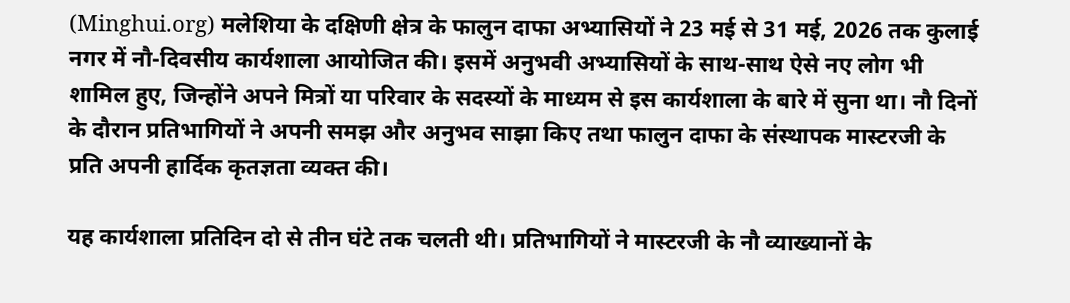(Minghui.org) मलेशिया के दक्षिणी क्षेत्र के फालुन दाफा अभ्यासियों ने 23 मई से 31 मई, 2026 तक कुलाई नगर में नौ-दिवसीय कार्यशाला आयोजित की। इसमें अनुभवी अभ्यासियों के साथ-साथ ऐसे नए लोग भी शामिल हुए, जिन्होंने अपने मित्रों या परिवार के सदस्यों के माध्यम से इस कार्यशाला के बारे में सुना था। नौ दिनों के दौरान प्रतिभागियों ने अपनी समझ और अनुभव साझा किए तथा फालुन दाफा के संस्थापक मास्टरजी के प्रति अपनी हार्दिक कृतज्ञता व्यक्त की।

यह कार्यशाला प्रतिदिन दो से तीन घंटे तक चलती थी। प्रतिभागियों ने मास्टरजी के नौ व्याख्यानों के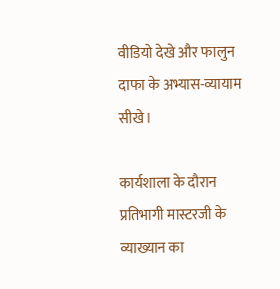वीडियो देखे और फालुन दाफा के अभ्यास-व्यायाम सीखे।

कार्यशाला के दौरान प्रतिभागी मास्टरजी के व्याख्यान का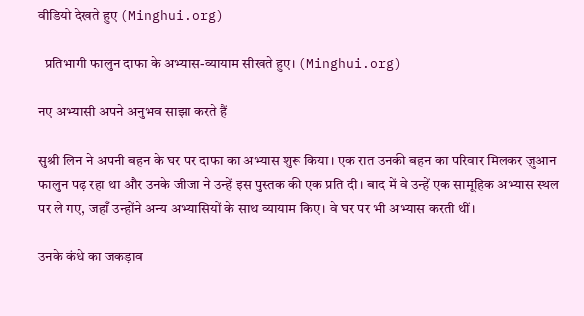वीडियो देखते हुए (Minghui.org)

  प्रतिभागी फालुन दाफा के अभ्यास-व्यायाम सीखते हुए। (Minghui.org)

नए अभ्यासी अपने अनुभव साझा करते हैं

सुश्री लिन ने अपनी बहन के घर पर दाफा का अभ्यास शुरू किया। एक रात उनकी बहन का परिवार मिलकर ज़ुआन फालुन पढ़ रहा था और उनके जीजा ने उन्हें इस पुस्तक की एक प्रति दी। बाद में वे उन्हें एक सामूहिक अभ्यास स्थल पर ले गए, जहाँ उन्होंने अन्य अभ्यासियों के साथ व्यायाम किए। वे घर पर भी अभ्यास करती थीं।

उनके कंधे का जकड़ाव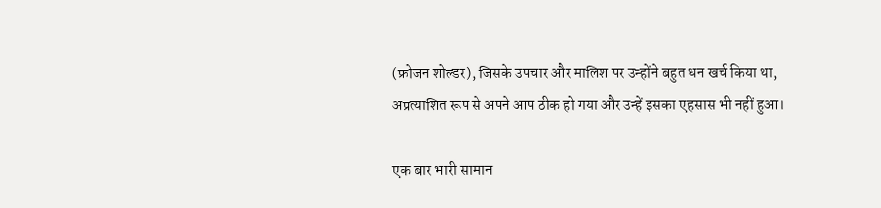(फ्रोजन शोल्डर), जिसके उपचार और मालिश पर उन्होंने बहुत धन खर्च किया था, अप्रत्याशित रूप से अपने आप ठीक हो गया और उन्हें इसका एहसास भी नहीं हुआ।

एक बार भारी सामान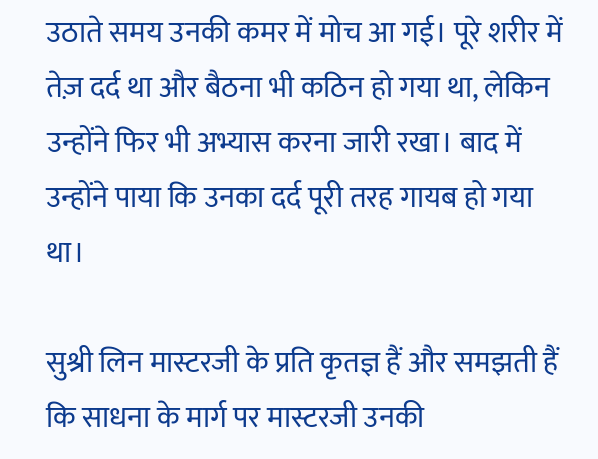उठाते समय उनकी कमर में मोच आ गई। पूरे शरीर में तेज़ दर्द था और बैठना भी कठिन हो गया था, लेकिन उन्होंने फिर भी अभ्यास करना जारी रखा। बाद में उन्होंने पाया कि उनका दर्द पूरी तरह गायब हो गया था।

सुश्री लिन मास्टरजी के प्रति कृतज्ञ हैं और समझती हैं कि साधना के मार्ग पर मास्टरजी उनकी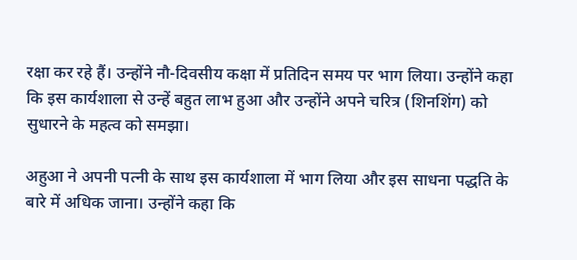रक्षा कर रहे हैं। उन्होंने नौ-दिवसीय कक्षा में प्रतिदिन समय पर भाग लिया। उन्होंने कहा कि इस कार्यशाला से उन्हें बहुत लाभ हुआ और उन्होंने अपने चरित्र (शिनशिंग) को सुधारने के महत्व को समझा।

अहुआ ने अपनी पत्नी के साथ इस कार्यशाला में भाग लिया और इस साधना पद्धति के बारे में अधिक जाना। उन्होंने कहा कि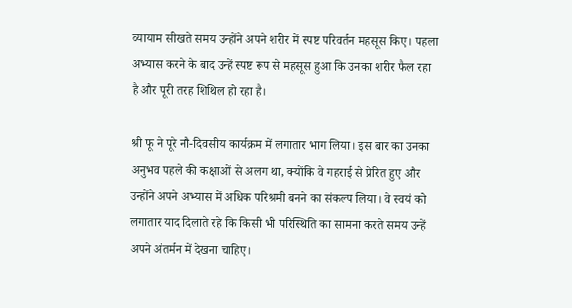व्यायाम सीखते समय उन्होंने अपने शरीर में स्पष्ट परिवर्तन महसूस किए। पहला अभ्यास करने के बाद उन्हें स्पष्ट रूप से महसूस हुआ कि उनका शरीर फैल रहा है और पूरी तरह शिथिल हो रहा है।

श्री फू ने पूरे नौ-दिवसीय कार्यक्रम में लगातार भाग लिया। इस बार का उनका अनुभव पहले की कक्षाओं से अलग था, क्योंकि वे गहराई से प्रेरित हुए और उन्होंने अपने अभ्यास में अधिक परिश्रमी बनने का संकल्प लिया। वे स्वयं को लगातार याद दिलाते रहे कि किसी भी परिस्थिति का सामना करते समय उन्हें अपने अंतर्मन में देखना चाहिए।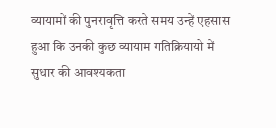व्यायामों की पुनरावृत्ति करते समय उन्हें एहसास हुआ कि उनकी कुछ व्यायाम गतिक्रियायो में सुधार की आवश्यकता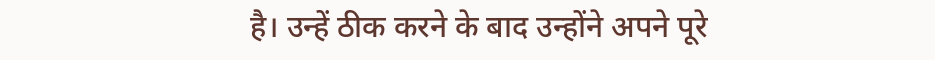है। उन्हें ठीक करने के बाद उन्होंने अपने पूरे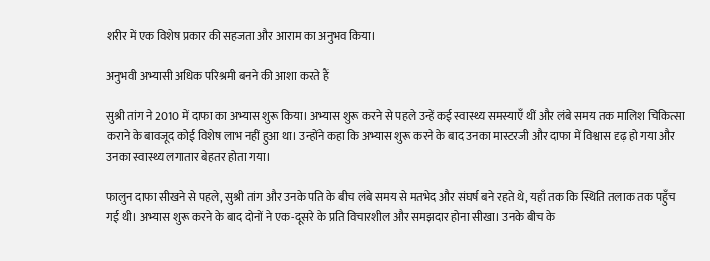शरीर में एक विशेष प्रकार की सहजता और आराम का अनुभव किया।

अनुभवी अभ्यासी अधिक परिश्रमी बनने की आशा करते हैं

सुश्री तांग ने 2010 में दाफा का अभ्यास शुरू किया। अभ्यास शुरू करने से पहले उन्हें कई स्वास्थ्य समस्याएँ थीं और लंबे समय तक मालिश चिकित्सा कराने के बावजूद कोई विशेष लाभ नहीं हुआ था। उन्होंने कहा कि अभ्यास शुरू करने के बाद उनका मास्टरजी और दाफा में विश्वास दृढ़ हो गया और उनका स्वास्थ्य लगातार बेहतर होता गया।

फालुन दाफा सीखने से पहले, सुश्री तांग और उनके पति के बीच लंबे समय से मतभेद और संघर्ष बने रहते थे, यहाँ तक कि स्थिति तलाक तक पहुँच गई थी। अभ्यास शुरू करने के बाद दोनों ने एक-दूसरे के प्रति विचारशील और समझदार होना सीखा। उनके बीच के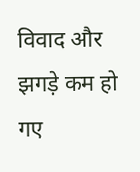विवाद और झगड़े कम हो गए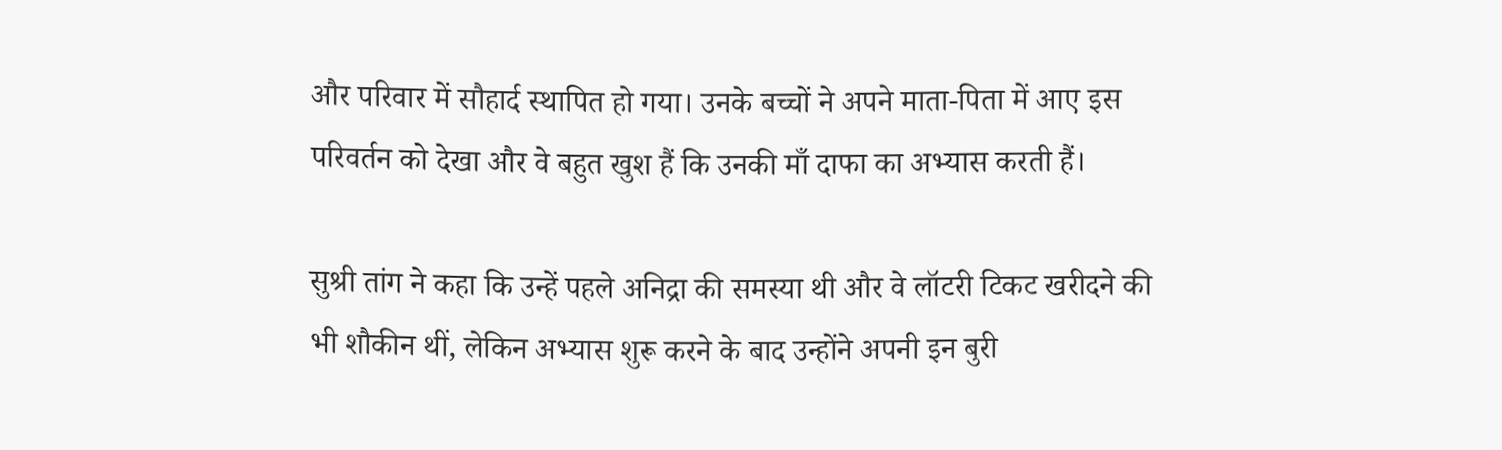और परिवार में सौहार्द स्थापित हो गया। उनके बच्चों ने अपने माता-पिता में आए इस परिवर्तन को देखा और वे बहुत खुश हैं कि उनकी माँ दाफा का अभ्यास करती हैं।

सुश्री तांग ने कहा कि उन्हें पहले अनिद्रा की समस्या थी और वे लॉटरी टिकट खरीदने की भी शौकीन थीं, लेकिन अभ्यास शुरू करने के बाद उन्होंने अपनी इन बुरी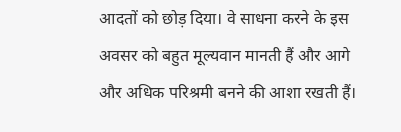आदतों को छोड़ दिया। वे साधना करने के इस अवसर को बहुत मूल्यवान मानती हैं और आगे और अधिक परिश्रमी बनने की आशा रखती हैं।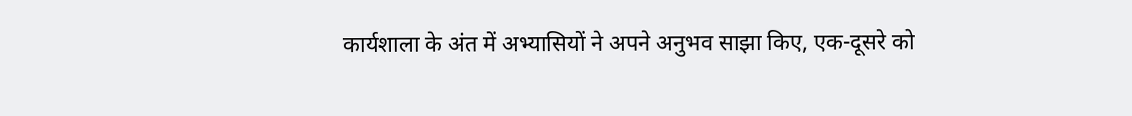कार्यशाला के अंत में अभ्यासियों ने अपने अनुभव साझा किए, एक-दूसरे को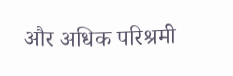और अधिक परिश्रमी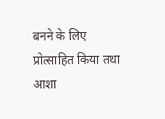बनने के लिए प्रोत्साहित किया तथा आशा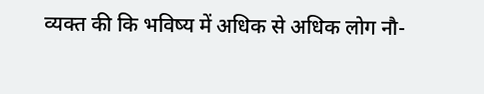व्यक्त की कि भविष्य में अधिक से अधिक लोग नौ-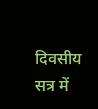दिवसीय सत्र में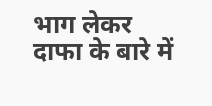भाग लेकर दाफा के बारे में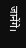जानेंगे।